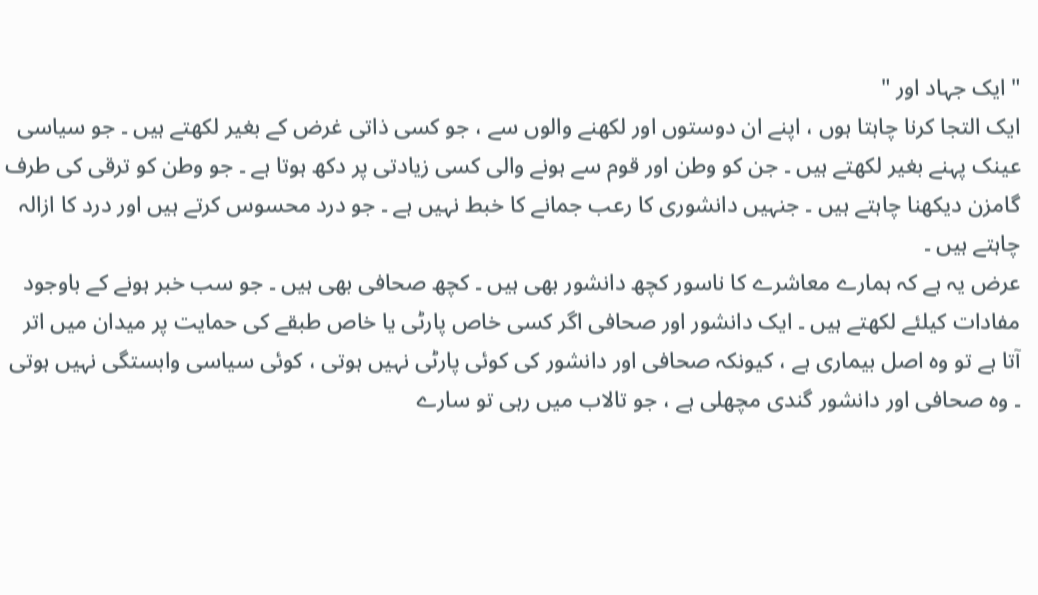" ایک جہاد اور "
ایک التجا کرنا چاہتا ہوں ، اپنے ان دوستوں اور لکھنے والوں سے ، جو کسی ذاتی غرض کے بغیر لکھتے ہیں ۔ جو سیاسی عینک پہنے بغیر لکھتے ہیں ۔ جن کو وطن اور قوم سے ہونے والی کسی زیادتی پر دکھ ہوتا ہے ۔ جو وطن کو ترقی کی طرف گامزن دیکھنا چاہتے ہیں ۔ جنہیں دانشوری کا رعب جمانے کا خبط نہیں ہے ۔ جو درد محسوس کرتے ہیں اور درد کا ازالہ چاہتے ہیں ۔
عرض یہ ہے کہ ہمارے معاشرے کا ناسور کچھ دانشور بھی ہیں ۔ کچھ صحافی بھی ہیں ۔ جو سب خبر ہونے کے باوجود مفادات کیلئے لکھتے ہیں ۔ ایک دانشور اور صحافی اگر کسی خاص پارٹی یا خاص طبقے کی حمایت پر میدان میں اتر آتا ہے تو وہ اصل بیماری ہے ، کیونکہ صحافی اور دانشور کی کوئی پارٹی نہیں ہوتی ، کوئی سیاسی وابستگی نہیں ہوتی ۔ وہ صحافی اور دانشور گندی مچھلی ہے ، جو تالاب میں رہی تو سارے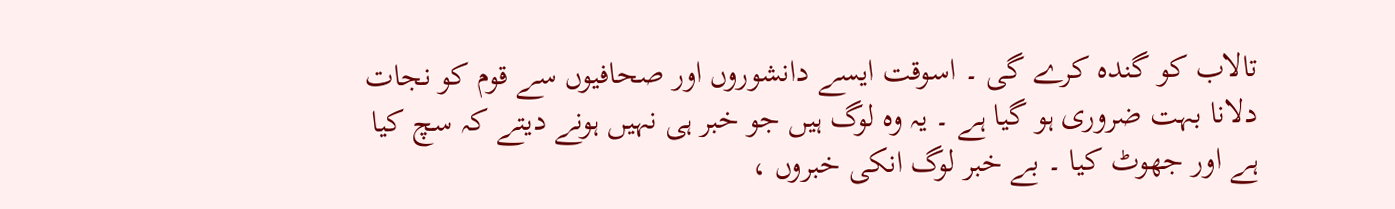تالاب کو گندہ کرے گی ۔ اسوقت ایسے دانشوروں اور صحافیوں سے قوم کو نجات دلانا بہت ضروری ہو گیا ہے ۔ یہ وہ لوگ ہیں جو خبر ہی نہیں ہونے دیتے کہ سچ کیا ہے اور جھوٹ کیا ۔ بے خبر لوگ انکی خبروں ،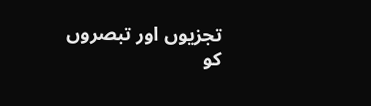تجزیوں اور تبصروں کو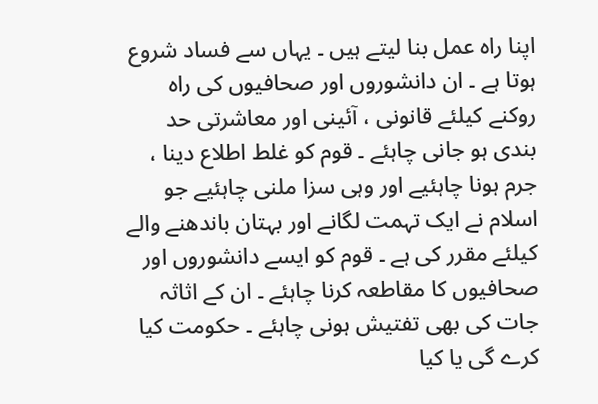اپنا راہ عمل بنا لیتے ہیں ۔ یہاں سے فساد شروع ہوتا ہے ۔ ان دانشوروں اور صحافیوں کی راہ روکنے کیلئے قانونی ، آئینی اور معاشرتی حد بندی ہو جانی چاہئے ۔ قوم کو غلط اطلاع دینا ، جرم ہونا چاہئیے اور وہی سزا ملنی چاہئیے جو اسلام نے ایک تہمت لگانے اور بہتان باندھنے والے کیلئے مقرر کی ہے ۔ قوم کو ایسے دانشوروں اور صحافیوں کا مقاطعہ کرنا چاہئے ۔ ان کے اثاثہ جات کی بھی تفتیش ہونی چاہئے ۔ حکومت کیا کرے گی یا کیا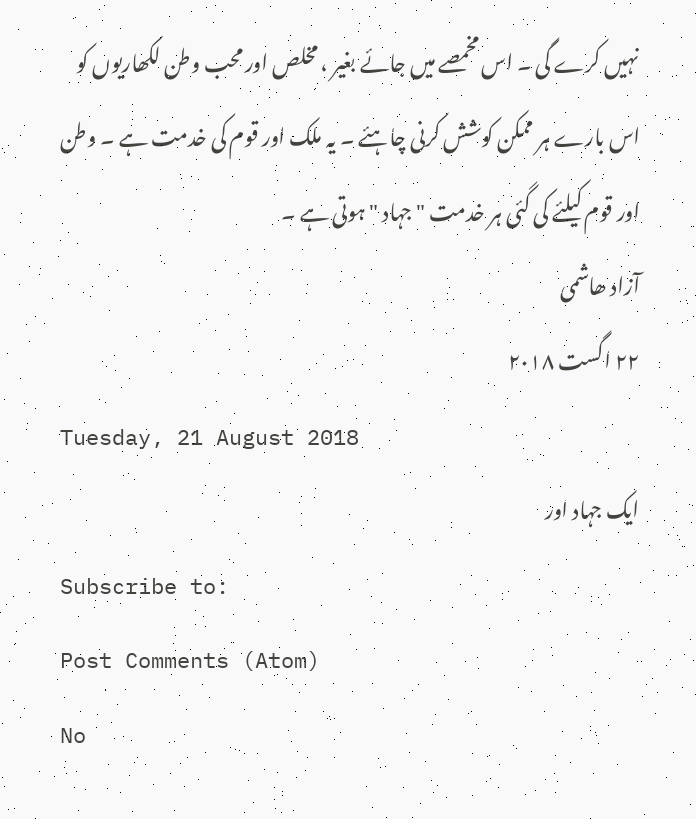نہیں کرے گی ۔ اس مخمصے میں جائے بغیر ، مخلص اور محب وطن لکھاریوں کو اس بارے ہر ممکن کوشش کرنی چاہئے ۔ یہ ملک اور قوم کی خدمت ہے ۔ وطن اور قوم کیلئے کی گئی ہر خدمت " جہاد " ہوتی ہے ۔
آزاد ھاشمی
٢٢ اگست ٢٠١٨
Tuesday, 21 August 2018
ایک جہاد اور
Subscribe to:
Post Comments (Atom)
No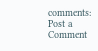comments:
Post a Comment